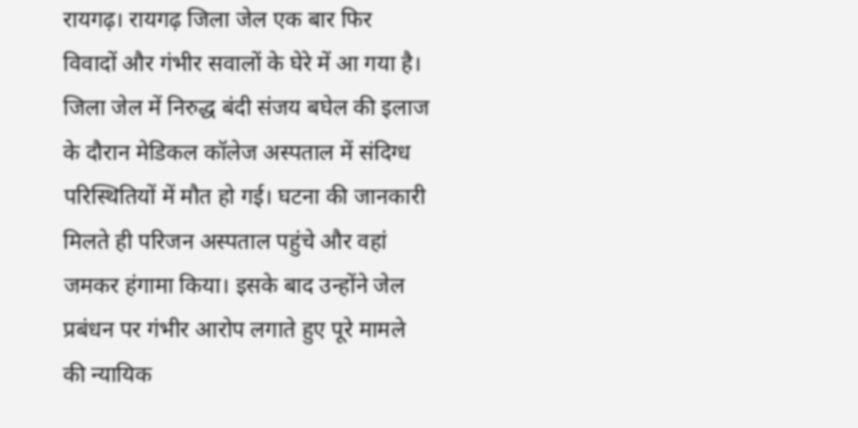रायगढ़। रायगढ़ जिला जेल एक बार फिर विवादों और गंभीर सवालों के घेरे में आ गया है। जिला जेल में निरुद्ध बंदी संजय बघेल की इलाज के दौरान मेडिकल कॉलेज अस्पताल में संदिग्ध परिस्थितियों में मौत हो गई। घटना की जानकारी मिलते ही परिजन अस्पताल पहुंचे और वहां जमकर हंगामा किया। इसके बाद उन्होंने जेल प्रबंधन पर गंभीर आरोप लगाते हुए पूरे मामले की न्यायिक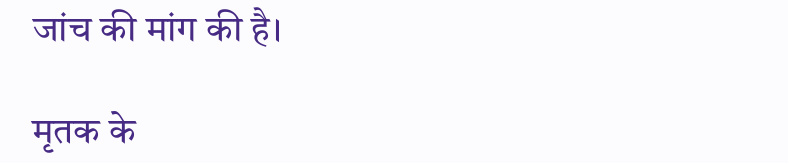जांच की मांग की है।

मृतक के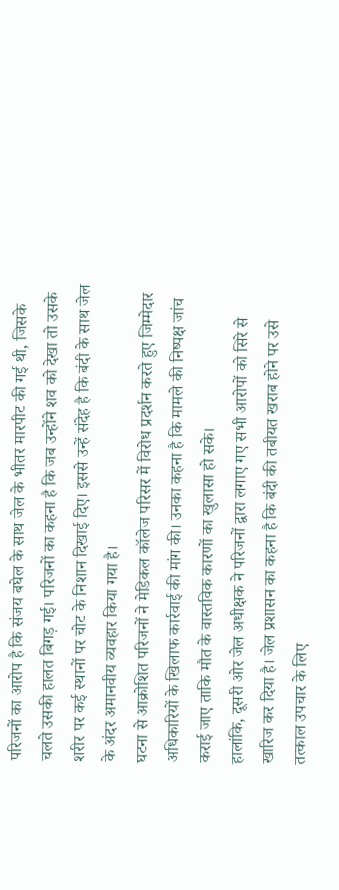परिजनों का आरोप है कि संजय बघेल के साथ जेल के भीतर मारपीट की गई थी, जिसके चलते उसकी हालत बिगड़ गई। परिजनों का कहना है कि जब उन्होंने शव को देखा तो उसके शरीर पर कई स्थानों पर चोट के निशान दिखाई दिए। इससे उन्हें संदेह है कि बंदी के साथ जेल के अंदर अमानवीय व्यवहार किया गया है।
घटना से आक्रोशित परिजनों ने मेडिकल कॉलेज परिसर में विरोध प्रदर्शन करते हुए जिम्मेदार अधिकारियों के खिलाफ कार्रवाई की मांग की। उनका कहना है कि मामले की निष्पक्ष जांच कराई जाए ताकि मौत के वास्तविक कारणों का खुलासा हो सके।
हालांकि, दूसरी ओर जेल अधीक्षक ने परिजनों द्वारा लगाए गए सभी आरोपों को सिरे से खारिज कर दिया है। जेल प्रशासन का कहना है कि बंदी की तबीयत खराब होने पर उसे तत्काल उपचार के लिए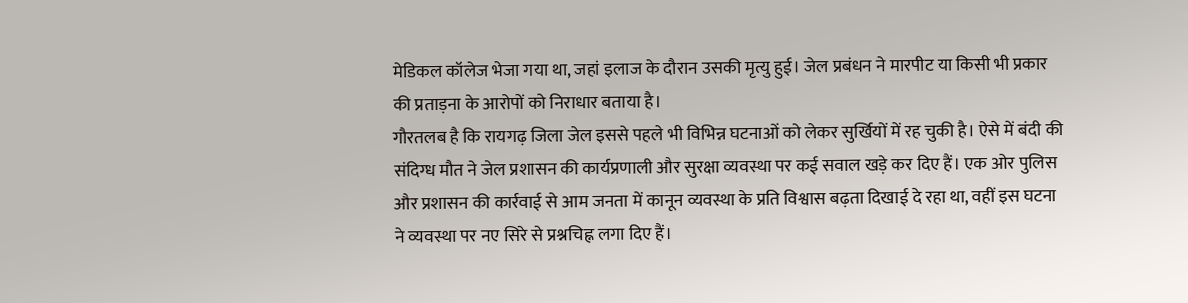मेडिकल कॉलेज भेजा गया था, जहां इलाज के दौरान उसकी मृत्यु हुई। जेल प्रबंधन ने मारपीट या किसी भी प्रकार की प्रताड़ना के आरोपों को निराधार बताया है।
गौरतलब है कि रायगढ़ जिला जेल इससे पहले भी विभिन्न घटनाओं को लेकर सुर्खियों में रह चुकी है। ऐसे में बंदी की संदिग्ध मौत ने जेल प्रशासन की कार्यप्रणाली और सुरक्षा व्यवस्था पर कई सवाल खड़े कर दिए हैं। एक ओर पुलिस और प्रशासन की कार्रवाई से आम जनता में कानून व्यवस्था के प्रति विश्वास बढ़ता दिखाई दे रहा था, वहीं इस घटना ने व्यवस्था पर नए सिरे से प्रश्नचिह्न लगा दिए हैं।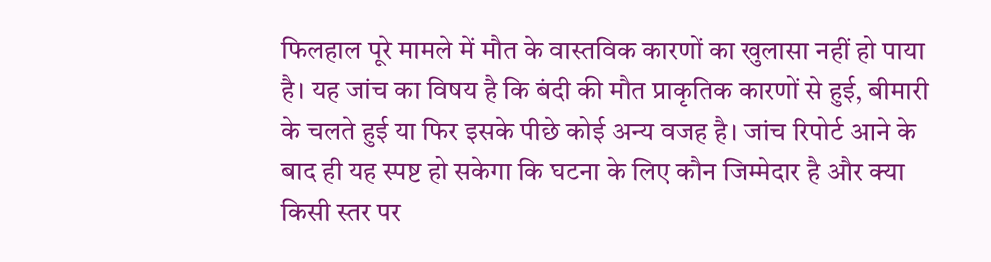फिलहाल पूरे मामले में मौत के वास्तविक कारणों का खुलासा नहीं हो पाया है। यह जांच का विषय है कि बंदी की मौत प्राकृतिक कारणों से हुई, बीमारी के चलते हुई या फिर इसके पीछे कोई अन्य वजह है। जांच रिपोर्ट आने के बाद ही यह स्पष्ट हो सकेगा कि घटना के लिए कौन जिम्मेदार है और क्या किसी स्तर पर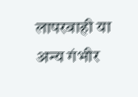लापरवाही या अन्य गंभीर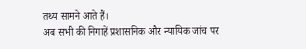तथ्य सामने आते हैं।
अब सभी की निगाहें प्रशासनिक और न्यायिक जांच पर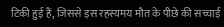टिकी हुई हैं, जिससे इस रहस्यमय मौत के पीछे की सच्चाई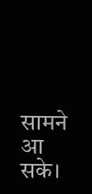सामने आ सके।